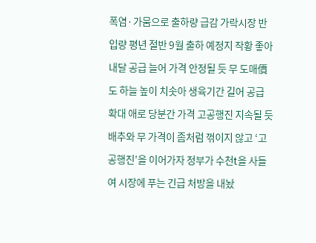폭염·가뭄으로 출하량 급감 가락시장 반입량 평년 절반 9월 출하 예정지 작황 좋아 내달 공급 늘어 가격 안정될 듯 무 도매價도 하늘 높이 치솟아 생육기간 길어 공급 확대 애로 당분간 가격 고공행진 지속될 듯 배추와 무 가격이 좀처럼 꺾이지 않고 ‘고공행진’을 이어가자 정부가 수천t을 사들여 시장에 푸는 긴급 처방을 내놨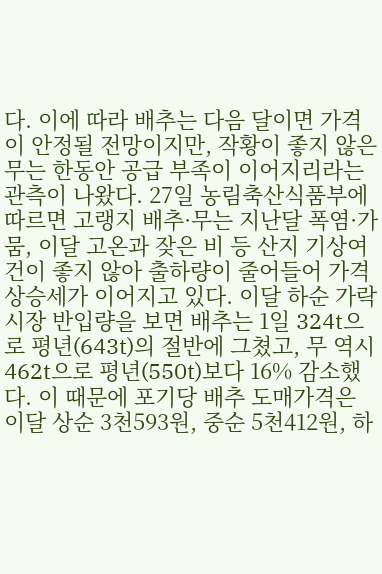다. 이에 따라 배추는 다음 달이면 가격이 안정될 전망이지만, 작황이 좋지 않은 무는 한동안 공급 부족이 이어지리라는 관측이 나왔다. 27일 농림축산식품부에 따르면 고랭지 배추·무는 지난달 폭염·가뭄, 이달 고온과 잦은 비 등 산지 기상여건이 좋지 않아 출하량이 줄어들어 가격 상승세가 이어지고 있다. 이달 하순 가락시장 반입량을 보면 배추는 1일 324t으로 평년(643t)의 절반에 그쳤고, 무 역시 462t으로 평년(550t)보다 16% 감소했다. 이 때문에 포기당 배추 도매가격은 이달 상순 3천593원, 중순 5천412원, 하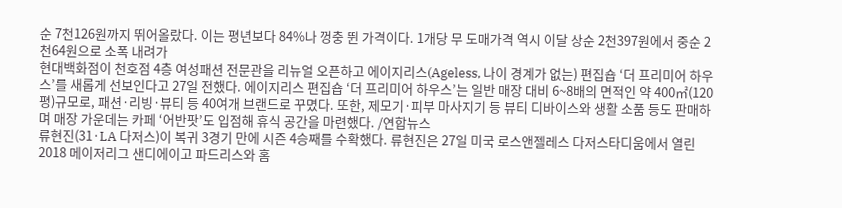순 7천126원까지 뛰어올랐다. 이는 평년보다 84%나 껑충 뛴 가격이다. 1개당 무 도매가격 역시 이달 상순 2천397원에서 중순 2천64원으로 소폭 내려가
현대백화점이 천호점 4층 여성패션 전문관을 리뉴얼 오픈하고 에이지리스(Ageless, 나이 경계가 없는) 편집숍 ‘더 프리미어 하우스’를 새롭게 선보인다고 27일 전했다. 에이지리스 편집숍 ‘더 프리미어 하우스’는 일반 매장 대비 6~8배의 면적인 약 400㎡(120평)규모로, 패션·리빙·뷰티 등 40여개 브랜드로 꾸몄다. 또한, 제모기·피부 마사지기 등 뷰티 디바이스와 생활 소품 등도 판매하며 매장 가운데는 카페 ‘어반팟’도 입점해 휴식 공간을 마련했다. /연합뉴스
류현진(31·LA 다저스)이 복귀 3경기 만에 시즌 4승째를 수확했다. 류현진은 27일 미국 로스앤젤레스 다저스타디움에서 열린 2018 메이저리그 샌디에이고 파드리스와 홈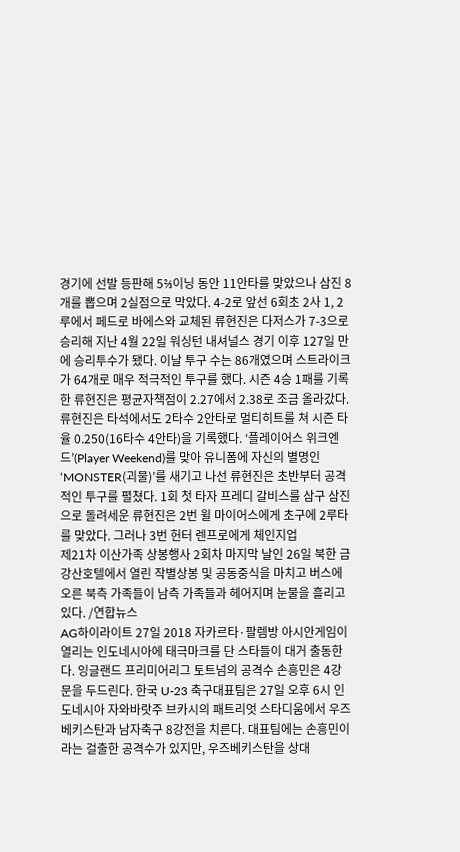경기에 선발 등판해 5⅔이닝 동안 11안타를 맞았으나 삼진 8개를 뽑으며 2실점으로 막았다. 4-2로 앞선 6회초 2사 1, 2루에서 페드로 바에스와 교체된 류현진은 다저스가 7-3으로 승리해 지난 4월 22일 워싱턴 내셔널스 경기 이후 127일 만에 승리투수가 됐다. 이날 투구 수는 86개였으며 스트라이크가 64개로 매우 적극적인 투구를 했다. 시즌 4승 1패를 기록한 류현진은 평균자책점이 2.27에서 2.38로 조금 올라갔다. 류현진은 타석에서도 2타수 2안타로 멀티히트를 쳐 시즌 타율 0.250(16타수 4안타)을 기록했다. ‘플레이어스 위크엔드’(Player Weekend)를 맞아 유니폼에 자신의 별명인 ‘MONSTER(괴물)’를 새기고 나선 류현진은 초반부터 공격적인 투구를 펼쳤다. 1회 첫 타자 프레디 갈비스를 삼구 삼진으로 돌려세운 류현진은 2번 윌 마이어스에게 초구에 2루타를 맞았다. 그러나 3번 헌터 렌프로에게 체인지업
제21차 이산가족 상봉행사 2회차 마지막 날인 26일 북한 금강산호텔에서 열린 작별상봉 및 공동중식을 마치고 버스에 오른 북측 가족들이 남측 가족들과 헤어지며 눈물을 흘리고 있다. /연합뉴스
AG하이라이트 27일 2018 자카르타·팔렘방 아시안게임이 열리는 인도네시아에 태극마크를 단 스타들이 대거 출동한다. 잉글랜드 프리미어리그 토트넘의 공격수 손흥민은 4강 문을 두드린다. 한국 U-23 축구대표팀은 27일 오후 6시 인도네시아 자와바랏주 브카시의 패트리엇 스타디움에서 우즈베키스탄과 남자축구 8강전을 치른다. 대표팀에는 손흥민이라는 걸출한 공격수가 있지만, 우즈베키스탄을 상대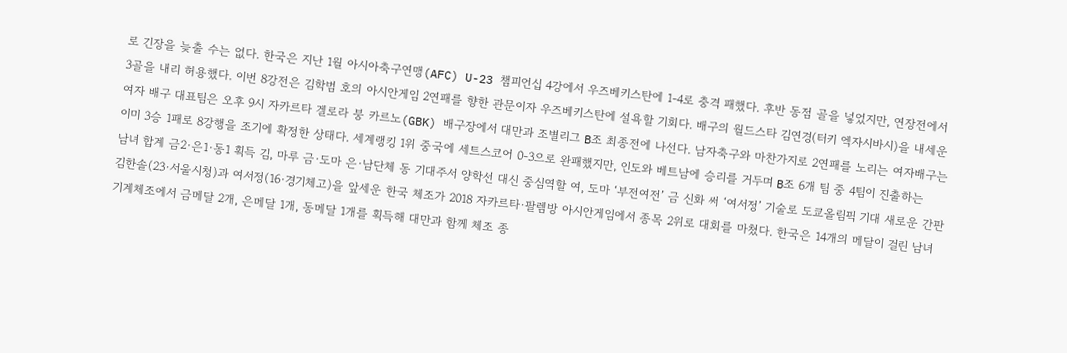로 긴장을 늦출 수는 없다. 한국은 지난 1월 아시아축구연맹(AFC) U-23 챔피언십 4강에서 우즈베키스탄에 1-4로 충격 패했다. 후반 동점 골을 넣었지만, 연장전에서 3골을 내리 허용했다. 이번 8강전은 김학범 호의 아시안게임 2연패를 향한 관문이자 우즈베키스탄에 설욕할 기회다. 배구의 월드스타 김연경(터키 엑자시바시)을 내세운 여자 배구 대표팀은 오후 9시 자카르타 겔로라 붕 카르노(GBK) 배구장에서 대만과 조별리그 B조 최종전에 나선다. 남자축구와 마찬가지로 2연패를 노리는 여자배구는 이미 3승 1패로 8강행을 조기에 확정한 상태다. 세계랭킹 1위 중국에 세트스코어 0-3으로 완패했지만, 인도와 베트남에 승리를 거두며 B조 6개 팀 중 4팀이 진출하는
남녀 합계 금2·은1·동1 획득 김, 마루 금·도마 은·남단체 동 기대주서 양학선 대신 중심역할 여, 도마 ‘부전여전’ 금 신화 써 ‘여서정’ 기술로 도쿄올림픽 기대 새로운 간판 김한솔(23·서울시청)과 여서정(16·경기체고)을 앞세운 한국 체조가 2018 자카르타·팔렘방 아시안게임에서 종목 2위로 대회를 마쳤다. 한국은 14개의 메달이 걸린 남녀 기계체조에서 금메달 2개, 은메달 1개, 동메달 1개를 획득해 대만과 함께 체조 종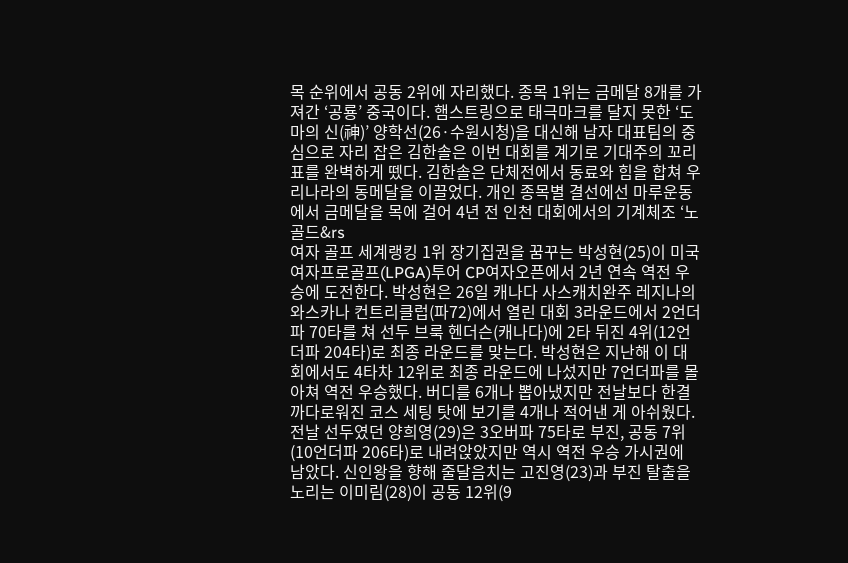목 순위에서 공동 2위에 자리했다. 종목 1위는 금메달 8개를 가져간 ‘공룡’ 중국이다. 햄스트링으로 태극마크를 달지 못한 ‘도마의 신(神)’ 양학선(26·수원시청)을 대신해 남자 대표팀의 중심으로 자리 잡은 김한솔은 이번 대회를 계기로 기대주의 꼬리표를 완벽하게 뗐다. 김한솔은 단체전에서 동료와 힘을 합쳐 우리나라의 동메달을 이끌었다. 개인 종목별 결선에선 마루운동에서 금메달을 목에 걸어 4년 전 인천 대회에서의 기계체조 ‘노 골드&rs
여자 골프 세계랭킹 1위 장기집권을 꿈꾸는 박성현(25)이 미국여자프로골프(LPGA)투어 CP여자오픈에서 2년 연속 역전 우승에 도전한다. 박성현은 26일 캐나다 사스캐치완주 레지나의 와스카나 컨트리클럽(파72)에서 열린 대회 3라운드에서 2언더파 70타를 쳐 선두 브룩 헨더슨(캐나다)에 2타 뒤진 4위(12언더파 204타)로 최종 라운드를 맞는다. 박성현은 지난해 이 대회에서도 4타차 12위로 최종 라운드에 나섰지만 7언더파를 몰아쳐 역전 우승했다. 버디를 6개나 뽑아냈지만 전날보다 한결 까다로워진 코스 세팅 탓에 보기를 4개나 적어낸 게 아쉬웠다. 전날 선두였던 양희영(29)은 3오버파 75타로 부진, 공동 7위(10언더파 206타)로 내려앉았지만 역시 역전 우승 가시권에 남았다. 신인왕을 향해 줄달음치는 고진영(23)과 부진 탈출을 노리는 이미림(28)이 공동 12위(9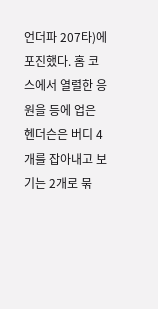언더파 207타)에 포진했다. 홈 코스에서 열렬한 응원을 등에 업은 헨더슨은 버디 4개를 잡아내고 보기는 2개로 묶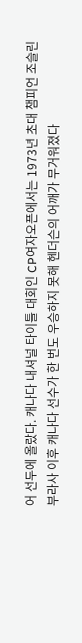어 선두에 올랐다. 캐나다 내셔널 타이틀 대회인 CP여자오픈에서는 1973년 초대 챔피언 조슬린 부라사 이후 캐나다 선수가 한 번도 우승하지 못해 헨더슨의 어깨가 무거워졌다